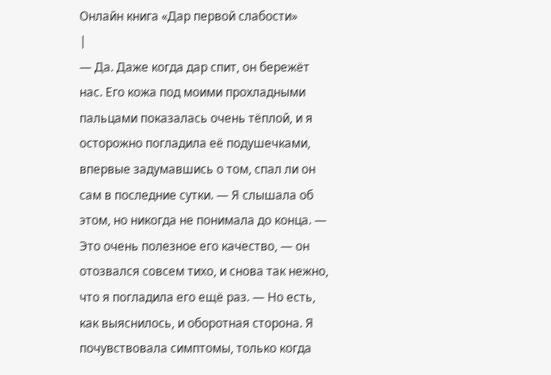Онлайн книга «Дар первой слабости»
|
— Да. Даже когда дар спит, он бережёт нас. Его кожа под моими прохладными пальцами показалась очень тёплой, и я осторожно погладила её подушечками, впервые задумавшись о том, спал ли он сам в последние сутки. — Я слышала об этом, но никогда не понимала до конца. — Это очень полезное его качество, — он отозвался совсем тихо, и снова так нежно, что я погладила его ещё раз. — Но есть, как выяснилось, и оборотная сторона. Я почувствовала симптомы, только когда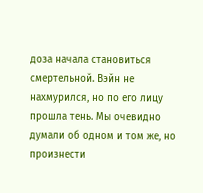доза начала становиться смертельной. Вэйн не нахмурился, но по его лицу прошла тень. Мы очевидно думали об одном и том же, но произнести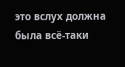это вслух должна была всё-таки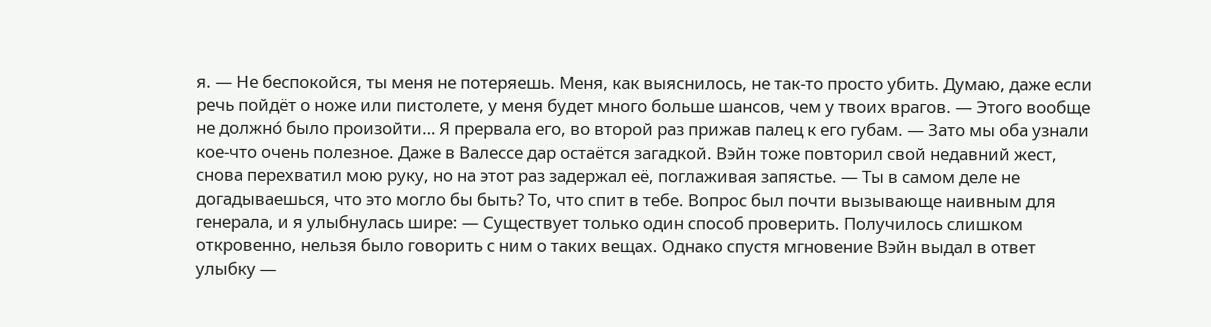я. — Не беспокойся, ты меня не потеряешь. Меня, как выяснилось, не так-то просто убить. Думаю, даже если речь пойдёт о ноже или пистолете, у меня будет много больше шансов, чем у твоих врагов. — Этого вообще не должно́ было произойти… Я прервала его, во второй раз прижав палец к его губам. — Зато мы оба узнали кое-что очень полезное. Даже в Валессе дар остаётся загадкой. Вэйн тоже повторил свой недавний жест, снова перехватил мою руку, но на этот раз задержал её, поглаживая запястье. — Ты в самом деле не догадываешься, что это могло бы быть? То, что спит в тебе. Вопрос был почти вызывающе наивным для генерала, и я улыбнулась шире: — Существует только один способ проверить. Получилось слишком откровенно, нельзя было говорить с ним о таких вещах. Однако спустя мгновение Вэйн выдал в ответ улыбку —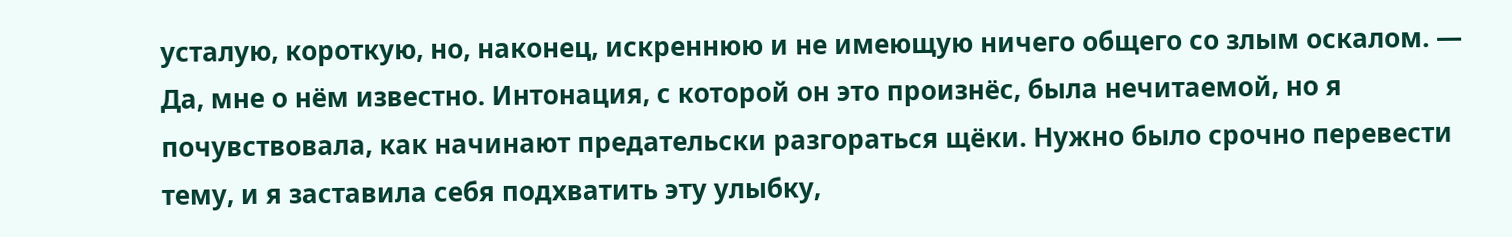усталую, короткую, но, наконец, искреннюю и не имеющую ничего общего со злым оскалом. — Да, мне о нём известно. Интонация, с которой он это произнёс, была нечитаемой, но я почувствовала, как начинают предательски разгораться щёки. Нужно было срочно перевести тему, и я заставила себя подхватить эту улыбку,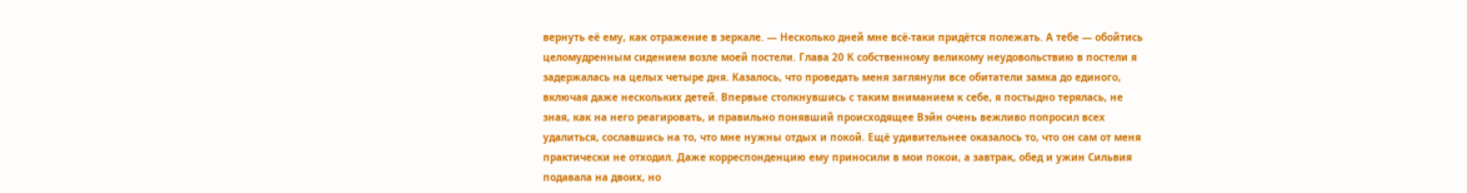вернуть её ему, как отражение в зеркале. — Несколько дней мне всё-таки придётся полежать. А тебе — обойтись целомудренным сидением возле моей постели. Глава 20 К собственному великому неудовольствию в постели я задержалась на целых четыре дня. Казалось, что проведать меня заглянули все обитатели замка до единого, включая даже нескольких детей. Впервые столкнувшись с таким вниманием к себе, я постыдно терялась, не зная, как на него реагировать, и правильно понявший происходящее Вэйн очень вежливо попросил всех удалиться, сославшись на то, что мне нужны отдых и покой. Ещё удивительнее оказалось то, что он сам от меня практически не отходил. Даже корреспонденцию ему приносили в мои покои, а завтрак, обед и ужин Сильвия подавала на двоих, но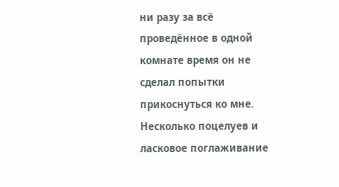ни разу за всё проведённое в одной комнате время он не сделал попытки прикоснуться ко мне. Несколько поцелуев и ласковое поглаживание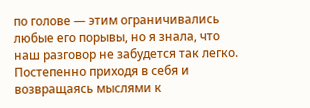по голове — этим ограничивались любые его порывы, но я знала, что наш разговор не забудется так легко. Постепенно приходя в себя и возвращаясь мыслями к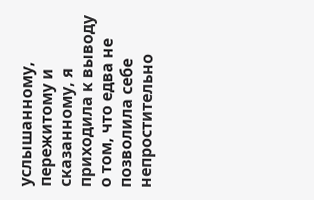услышанному, пережитому и сказанному, я приходила к выводу о том, что едва не позволила себе непростительно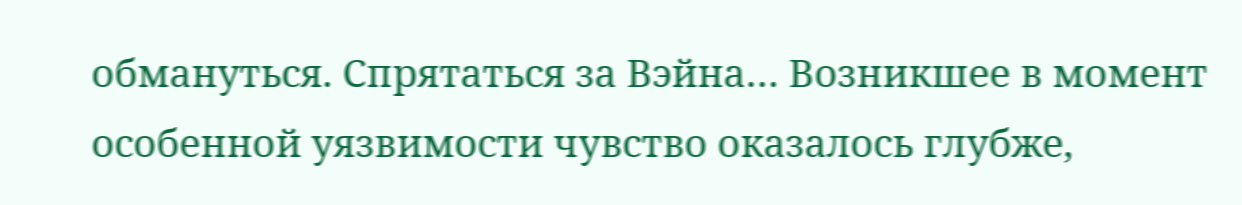обмануться. Спрятаться за Вэйна… Возникшее в момент особенной уязвимости чувство оказалось глубже,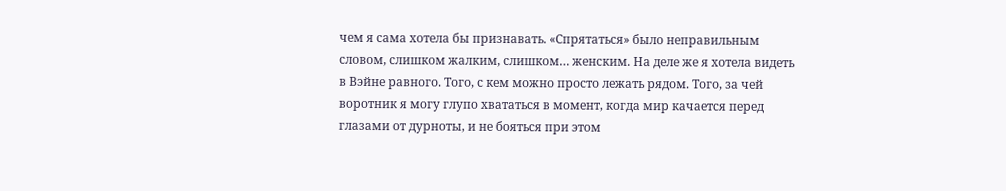чем я сама хотела бы признавать. «Спрятаться» было неправильным словом, слишком жалким, слишком… женским. На деле же я хотела видеть в Вэйне равного. Того, с кем можно просто лежать рядом. Того, за чей воротник я могу глупо хвататься в момент, когда мир качается перед глазами от дурноты, и не бояться при этом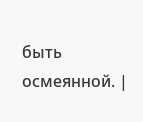быть осмеянной. |